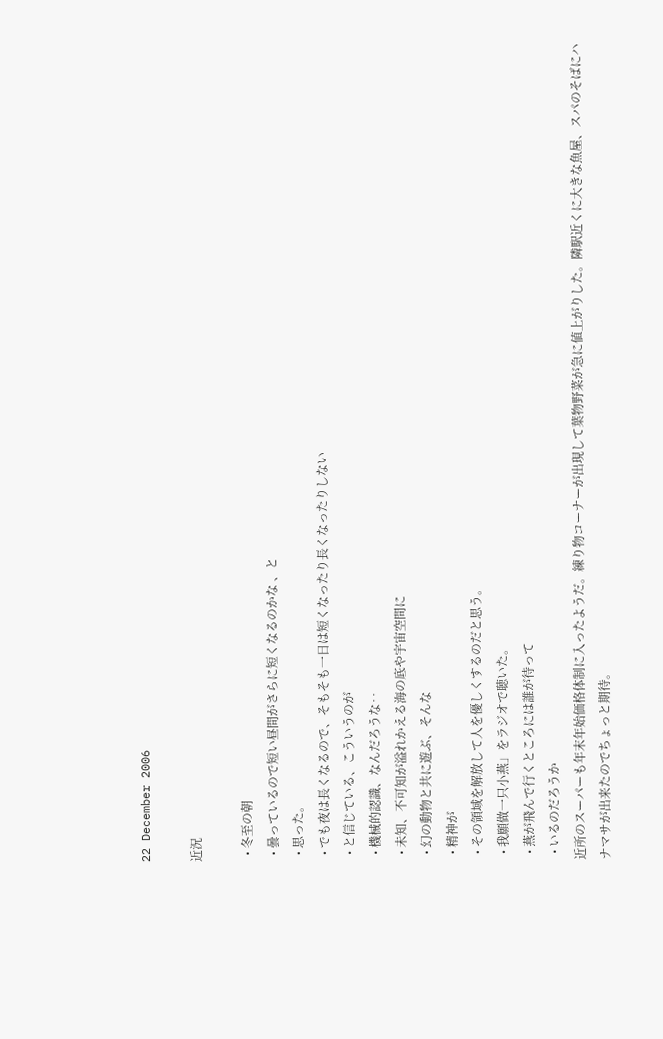22 December 2006

近況

  • 冬至の朝
  • 曇っているので短い昼間がさらに短くなるのかな 、と
  • 思った。
  • でも夜は長くなるので、そもそも一日は短くなったり長くなったりしない
  • と信じている、こういうのが
  • 機械的認識、なんだろうな‥
  • 未知、不可知が溢れかえる海の底や宇宙空間に
  • 幻の動物と共に遊ぶ、そんな
  • 精神が
  • その領域を解放して人を優しくするのだと思う。
  • 我願做一只小燕」をラジオで聴いた。
  • 燕が飛んで行くところには誰が待って
  • いるのだろうか
近所のスーパーも年末年始価格体制に入ったようだ。練り物コーナーが出現して葉物野菜が急に値上がりした。隣駅近くに大きな魚屋、スパのそばにハナマサが出来たのでちょっと期待。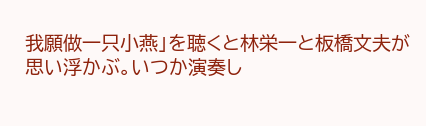我願做一只小燕」を聴くと林栄一と板橋文夫が思い浮かぶ。いつか演奏し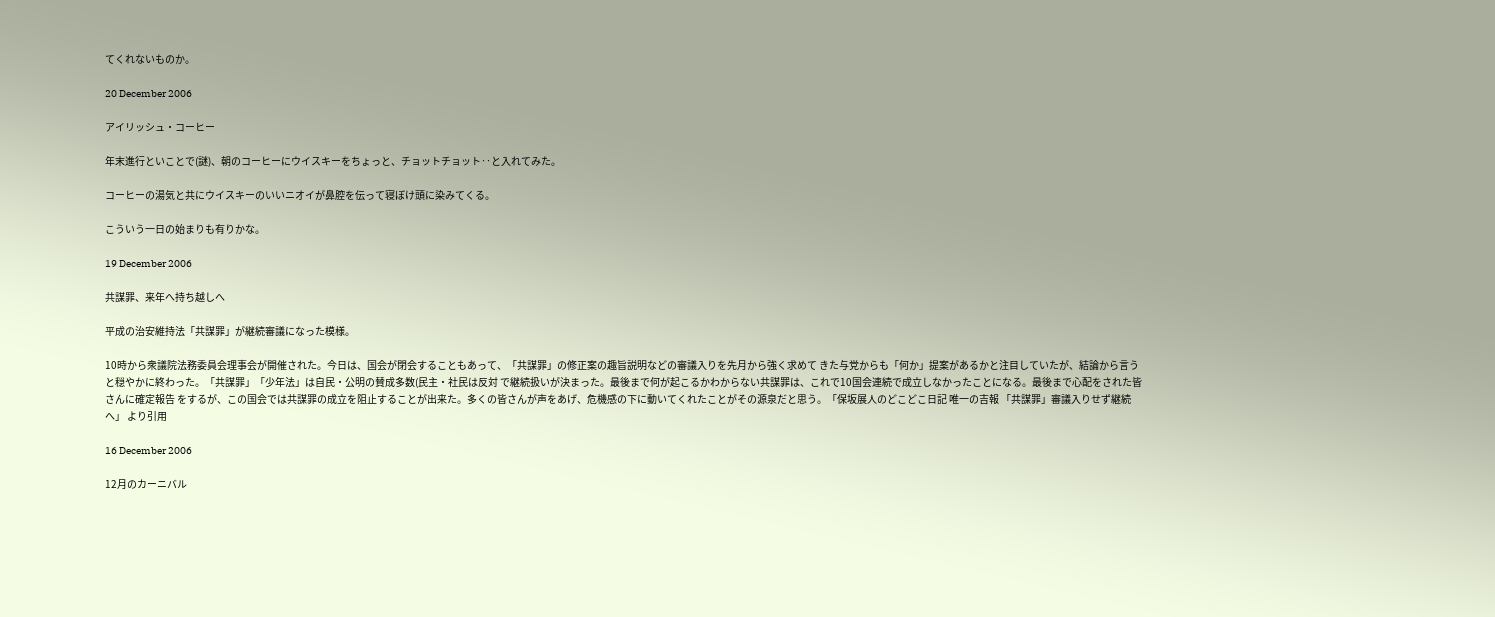てくれないものか。

20 December 2006

アイリッシュ・コーヒー

年末進行といことで(謎)、朝のコーヒーにウイスキーをちょっと、チョットチョット‥と入れてみた。

コーヒーの湯気と共にウイスキーのいいニオイが鼻腔を伝って寝ぼけ頭に染みてくる。

こういう一日の始まりも有りかな。

19 December 2006

共謀罪、来年へ持ち越しへ

平成の治安維持法「共謀罪」が継続審議になった模様。

10時から衆議院法務委員会理事会が開催された。今日は、国会が閉会することもあって、「共謀罪」の修正案の趣旨説明などの審議入りを先月から強く求めて きた与党からも「何か」提案があるかと注目していたが、結論から言うと穏やかに終わった。「共謀罪」「少年法」は自民・公明の賛成多数(民主・社民は反対 で継続扱いが決まった。最後まで何が起こるかわからない共謀罪は、これで10国会連続で成立しなかったことになる。最後まで心配をされた皆さんに確定報告 をするが、この国会では共謀罪の成立を阻止することが出来た。多くの皆さんが声をあげ、危機感の下に動いてくれたことがその源泉だと思う。「保坂展人のどこどこ日記 唯一の吉報 「共謀罪」審議入りせず継続へ」 より引用

16 December 2006

12月のカーニバル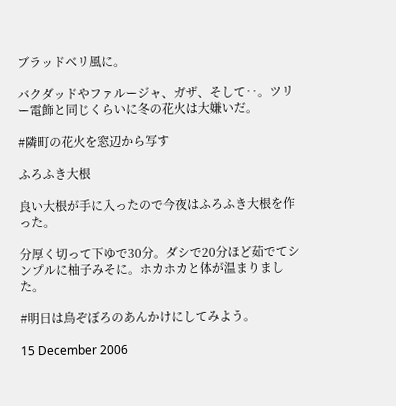ブラッドベリ風に。

バクダッドやファルージャ、ガザ、そして‥。ツリー電飾と同じくらいに冬の花火は大嫌いだ。

#隣町の花火を窓辺から写す

ふろふき大根

良い大根が手に入ったので今夜はふろふき大根を作った。

分厚く切って下ゆで30分。ダシで20分ほど茹でてシンプルに柚子みそに。ホカホカと体が温まりました。

#明日は鳥ぞぼろのあんかけにしてみよう。

15 December 2006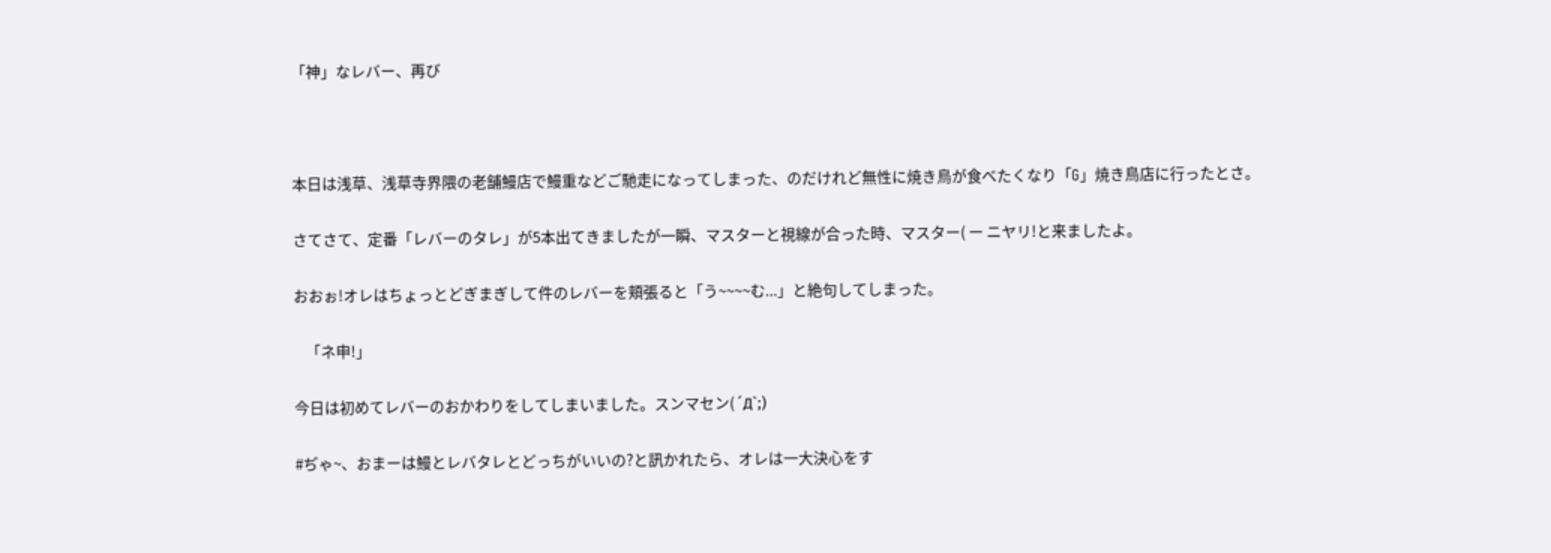「神」なレバー、再び



本日は浅草、浅草寺界隈の老舗鰻店で鰻重などご馳走になってしまった、のだけれど無性に焼き鳥が食べたくなり「G」焼き鳥店に行ったとさ。

さてさて、定番「レバーのタレ」が5本出てきましたが一瞬、マスターと視線が合った時、マスター( ー ニヤリ!と来ましたよ。

おおぉ!オレはちょっとどぎまぎして件のレバーを頬張ると「う~~~~む...」と絶句してしまった。

    「ネ申!」

今日は初めてレバーのおかわりをしてしまいました。スンマセン(´Д`;)

#ぢゃ~、おまーは鰻とレバタレとどっちがいいの?と訊かれたら、オレは一大決心をす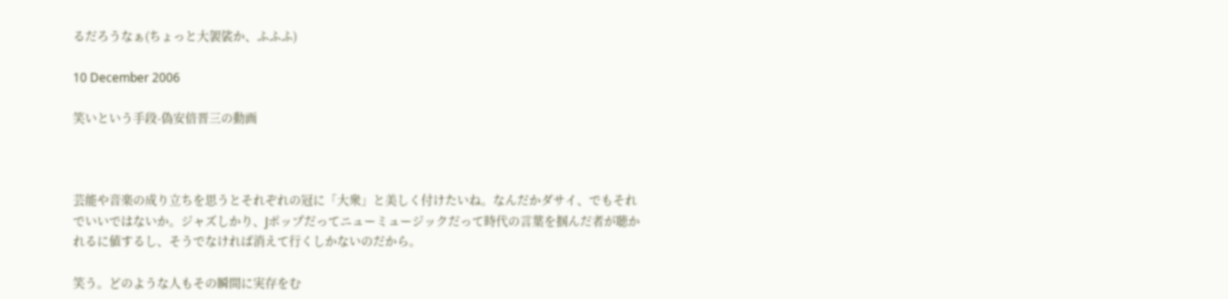るだろうなぁ(ちょっと大袈裟か、ふふふ)

10 December 2006

笑いという手段-偽安倍晋三の動画



芸能や音楽の成り立ちを思うとそれぞれの冠に「大衆」と美しく付けたいね。なんだかダサイ、でもそれでいいではないか。ジャズしかり、Jポップだってニューミュージックだって時代の言葉を掴んだ者が聴かれるに値するし、そうでなければ消えて行くしかないのだから。

笑う。どのような人もその瞬間に実存をむ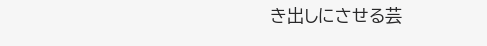き出しにさせる芸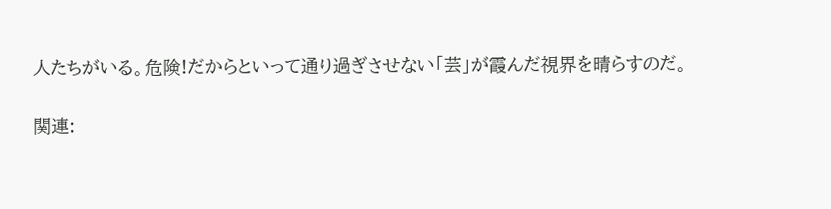人たちがいる。危険!だからといって通り過ぎさせない「芸」が霞んだ視界を晴らすのだ。

関連: